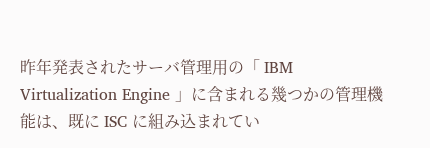昨年発表されたサーバ管理用の「 IBM Virtualization Engine 」に含まれる幾つかの管理機能は、既に ISC に組み込まれてい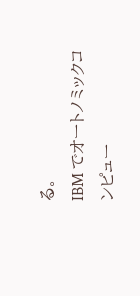る。
IBM でオートノミックコンピュー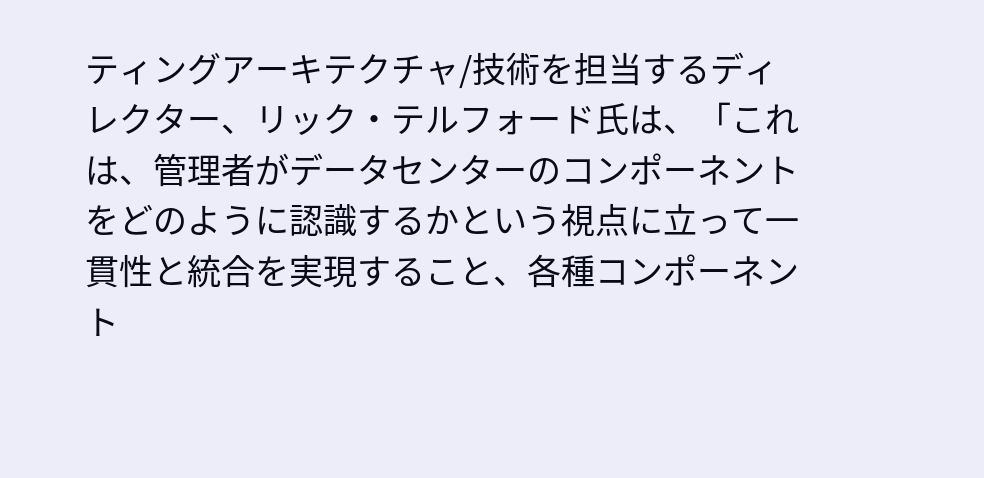ティングアーキテクチャ/技術を担当するディレクター、リック・テルフォード氏は、「これは、管理者がデータセンターのコンポーネントをどのように認識するかという視点に立って一貫性と統合を実現すること、各種コンポーネント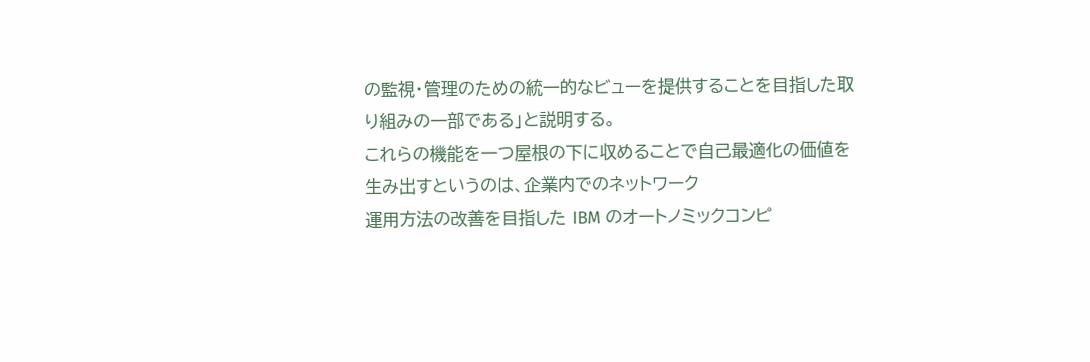の監視・管理のための統一的なビューを提供することを目指した取り組みの一部である」と説明する。
これらの機能を一つ屋根の下に収めることで自己最適化の価値を生み出すというのは、企業内でのネットワーク
運用方法の改善を目指した IBM のオートノミックコンピ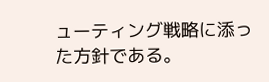ューティング戦略に添った方針である。